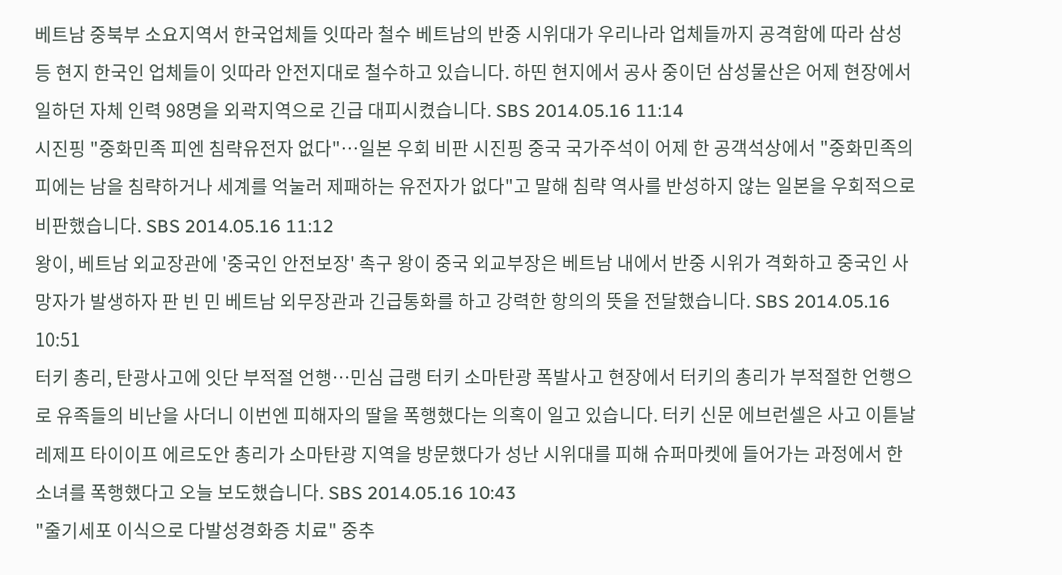베트남 중북부 소요지역서 한국업체들 잇따라 철수 베트남의 반중 시위대가 우리나라 업체들까지 공격함에 따라 삼성 등 현지 한국인 업체들이 잇따라 안전지대로 철수하고 있습니다. 하띤 현지에서 공사 중이던 삼성물산은 어제 현장에서 일하던 자체 인력 98명을 외곽지역으로 긴급 대피시켰습니다. SBS 2014.05.16 11:14
시진핑 "중화민족 피엔 침략유전자 없다"…일본 우회 비판 시진핑 중국 국가주석이 어제 한 공객석상에서 "중화민족의 피에는 남을 침략하거나 세계를 억눌러 제패하는 유전자가 없다"고 말해 침략 역사를 반성하지 않는 일본을 우회적으로 비판했습니다. SBS 2014.05.16 11:12
왕이, 베트남 외교장관에 '중국인 안전보장' 촉구 왕이 중국 외교부장은 베트남 내에서 반중 시위가 격화하고 중국인 사망자가 발생하자 판 빈 민 베트남 외무장관과 긴급통화를 하고 강력한 항의의 뜻을 전달했습니다. SBS 2014.05.16 10:51
터키 총리, 탄광사고에 잇단 부적절 언행…민심 급랭 터키 소마탄광 폭발사고 현장에서 터키의 총리가 부적절한 언행으로 유족들의 비난을 사더니 이번엔 피해자의 딸을 폭행했다는 의혹이 일고 있습니다. 터키 신문 에브런셀은 사고 이튿날 레제프 타이이프 에르도안 총리가 소마탄광 지역을 방문했다가 성난 시위대를 피해 슈퍼마켓에 들어가는 과정에서 한 소녀를 폭행했다고 오늘 보도했습니다. SBS 2014.05.16 10:43
"줄기세포 이식으로 다발성경화증 치료" 중추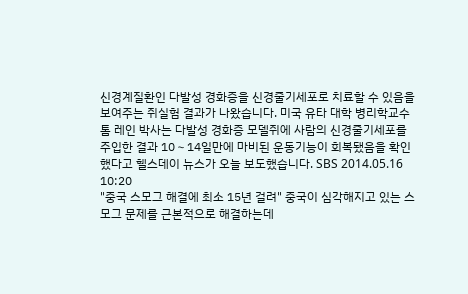신경계질환인 다발성 경화증을 신경줄기세포로 치료할 수 있음을 보여주는 쥐실험 결과가 나왔습니다. 미국 유타 대학 병리학교수 톰 레인 박사는 다발성 경화증 모델쥐에 사람의 신경줄기세포를 주입한 결과 10∼14일만에 마비된 운동기능이 회복됐음을 확인했다고 헬스데이 뉴스가 오늘 보도했습니다. SBS 2014.05.16 10:20
"중국 스모그 해결에 최소 15년 걸려" 중국이 심각해지고 있는 스모그 문제를 근본적으로 해결하는데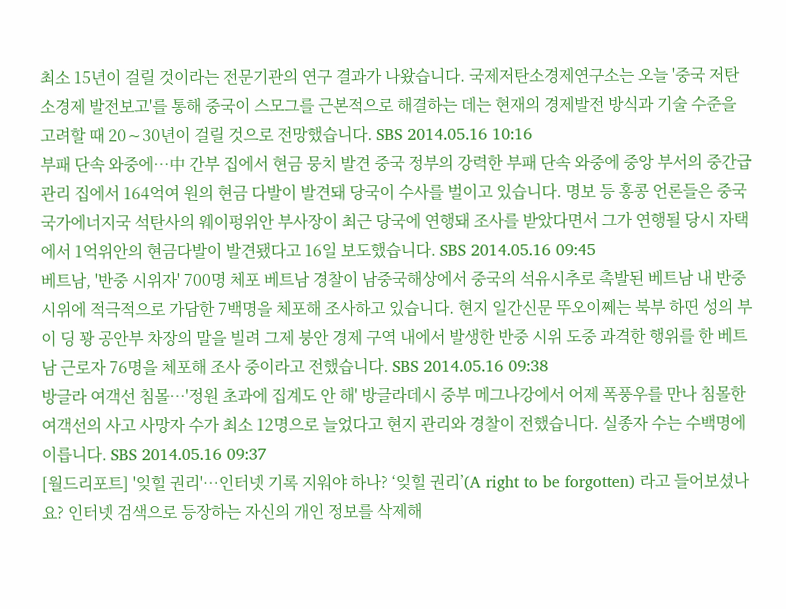최소 15년이 걸릴 것이라는 전문기관의 연구 결과가 나왔습니다. 국제저탄소경제연구소는 오늘 '중국 저탄소경제 발전보고'를 통해 중국이 스모그를 근본적으로 해결하는 데는 현재의 경제발전 방식과 기술 수준을 고려할 때 20∼30년이 걸릴 것으로 전망했습니다. SBS 2014.05.16 10:16
부패 단속 와중에…中 간부 집에서 현금 뭉치 발견 중국 정부의 강력한 부패 단속 와중에 중앙 부서의 중간급 관리 집에서 164억여 원의 현금 다발이 발견돼 당국이 수사를 벌이고 있습니다. 명보 등 홍콩 언론들은 중국 국가에너지국 석탄사의 웨이펑위안 부사장이 최근 당국에 연행돼 조사를 받았다면서 그가 연행될 당시 자택에서 1억위안의 현금다발이 발견됐다고 16일 보도했습니다. SBS 2014.05.16 09:45
베트남, '반중 시위자' 700명 체포 베트남 경찰이 남중국해상에서 중국의 석유시추로 촉발된 베트남 내 반중 시위에 적극적으로 가담한 7백명을 체포해 조사하고 있습니다. 현지 일간신문 뚜오이쩨는 북부 하띤 성의 부이 딩 꽝 공안부 차장의 말을 빌려 그제 붕안 경제 구역 내에서 발생한 반중 시위 도중 과격한 행위를 한 베트남 근로자 76명을 체포해 조사 중이라고 전했습니다. SBS 2014.05.16 09:38
방글라 여객선 침몰…'정원 초과에 집계도 안 해' 방글라데시 중부 메그나강에서 어제 폭풍우를 만나 침몰한 여객선의 사고 사망자 수가 최소 12명으로 늘었다고 현지 관리와 경찰이 전했습니다. 실종자 수는 수백명에 이릅니다. SBS 2014.05.16 09:37
[월드리포트] '잊힐 권리'…인터넷 기록 지워야 하나? ‘잊힐 권리’(A right to be forgotten) 라고 들어보셨나요? 인터넷 검색으로 등장하는 자신의 개인 정보를 삭제해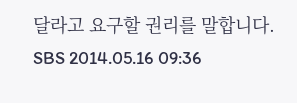달라고 요구할 권리를 말합니다. SBS 2014.05.16 09:36